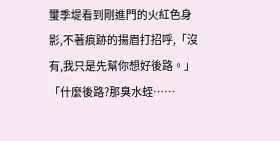璽季堤看到剛進門的火紅色身影,不著痕跡的揚眉打招呼,「沒有,我只是先幫你想好後路。」
「什麼後路?那臭水蛭……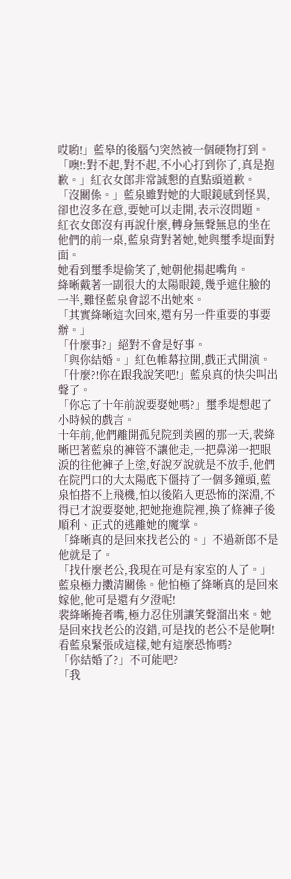哎喲!」藍皋的後腦勺突然被一個硬物打到。
「噢!:對不起,對不起,不小心打到你了,真是抱歉。」紅衣女郎非常誠懇的直點頭道歉。
「沒關係。」藍泉雖對她的大眼鏡感到怪異,卻也沒多在意,要她可以走開,表示沒問題。
紅衣女郎沒有再說什麼,轉身無聲無息的坐在他們的前一桌,藍泉背對著她,她與璽季堤面對面。
她看到璽季堤偷笑了,她朝他揚起嘴角。
絳晰戴著一副很大的太陽眼鏡,幾乎遮住臉的一半,難怪藍泉會認不出她來。
「其實絳晰這次回來,還有另一件重要的事要辦。」
「什麼事?」絕對不會是好事。
「與你結婚。」紅色帷幕拉開,戲正式開演。
「什麼?!你在跟我說笑吧!」藍泉真的快尖叫出聲了。
「你忘了十年前說要娶她嗎?」璽季堤想起了小時候的戲言。
十年前,他們離開孤兒院到美國的那一天,裴絳晰巴著藍泉的褲管不讓他走,一把鼻涕一把眼淚的往他褲子上塗,好說歹說就是不放手,他們在院門口的大太陽底下僵持了一個多鐘頭,藍泉怕搭不上飛機,怕以後陷入更恐怖的深淵,不得已才說要娶她,把她拖進院裡,換了條褲子後順利、正式的逃離她的魔掌。
「絳晰真的是回來找老公的。」不過新郎不是他就是了。
「找什麼老公,我現在可是有家室的人了。」藍泉極力擻清關係。他怕極了絳晰真的是回來嫁他,他可是還有夕澄呢!
裴絳晰掩者嘴,極力忍住別讓笑聲溜出來。她是回來找老公的沒錯,可是找的老公不是他啊!看藍泉緊張成這樣,她有這麼恐怖嗎?
「你結婚了?」不可能吧?
「我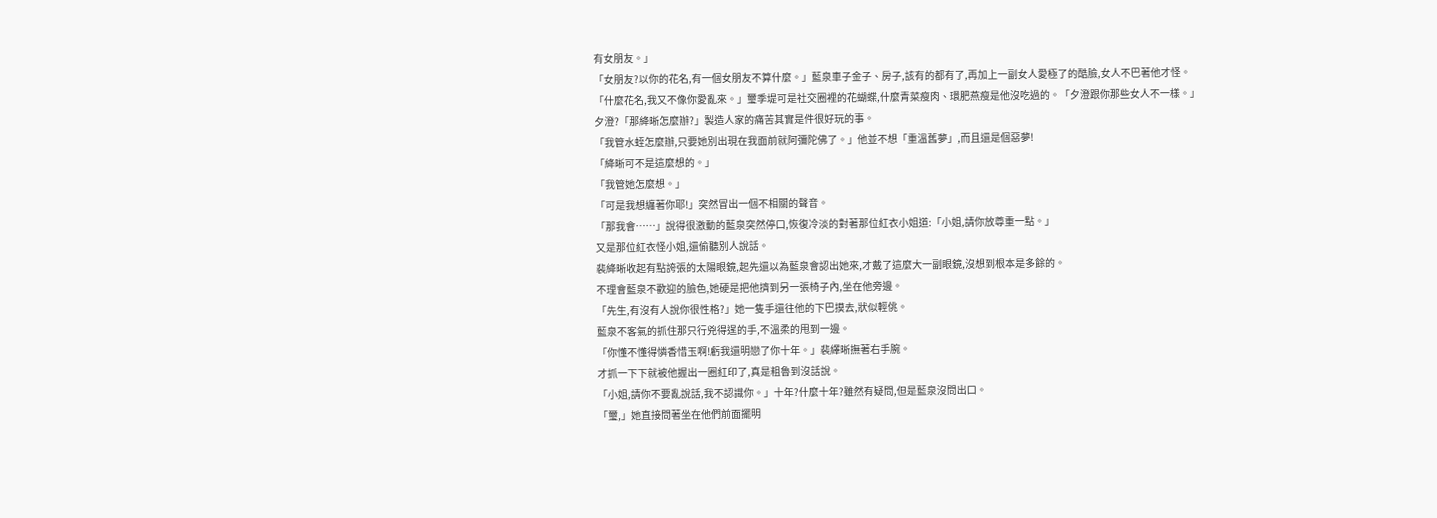有女朋友。」
「女朋友?以你的花名,有一個女朋友不算什麼。」藍泉車子金子、房子,該有的都有了,再加上一副女人愛極了的酷臉,女人不巴著他才怪。
「什麼花名,我又不像你愛亂來。」璽季堤可是社交圈裡的花蝴蝶,什麼青菜瘦肉、環肥燕瘦是他沒吃過的。「夕澄跟你那些女人不一樣。」
夕澄?「那絳晰怎麼辦?」製造人家的痛苦其實是件很好玩的事。
「我管水蛭怎麼辦,只要她別出現在我面前就阿彌陀佛了。」他並不想「重溫舊夢」,而且還是個惡夢!
「絳晰可不是這麼想的。」
「我管她怎麼想。」
「可是我想纏著你耶!」突然冒出一個不相關的聲音。
「那我會……」說得很激動的藍泉突然停口,恢復冷淡的對著那位紅衣小姐道:「小姐,請你放尊重一點。」
又是那位紅衣怪小姐,還偷聽別人說話。
裴絳晰收起有點誇張的太陽眼鏡,起先還以為藍泉會認出她來,才戴了這麼大一副眼鏡,沒想到根本是多餘的。
不理會藍泉不歡迎的臉色,她硬是把他擠到另一張椅子內,坐在他旁邊。
「先生,有沒有人說你很性格?」她一隻手還往他的下巴摸去,狀似輕佻。
藍泉不客氣的抓住那只行兇得逞的手,不溫柔的甩到一邊。
「你懂不懂得憐香惜玉啊!虧我還明戀了你十年。」裴繹晰撫著右手腕。
才抓一下下就被他握出一圈紅印了,真是粗魯到沒話說。
「小姐,請你不要亂說話,我不認識你。」十年?什麼十年?雖然有疑問,但是藍泉沒問出口。
「璽,」她直接問著坐在他們前面擺明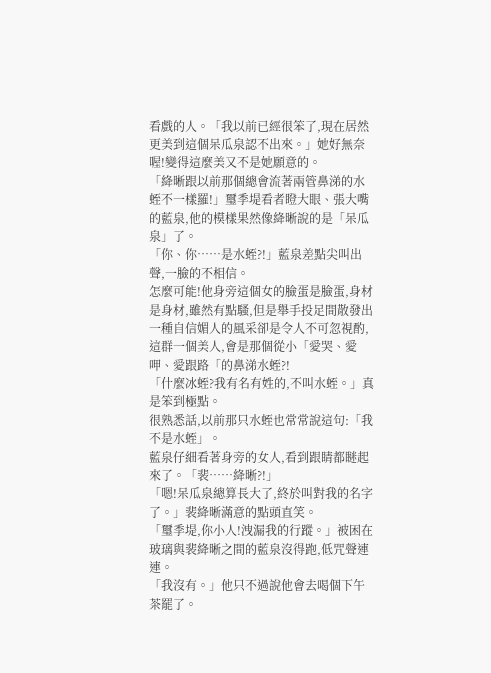看戲的人。「我以前已經很笨了,現在居然更美到這個呆瓜泉認不出來。」她好無奈喔!變得這麼美又不是她願意的。
「絳晰跟以前那個總會流著兩管鼻涕的水蛭不一樣羅!」璽季堤看者瞪大眼、張大嘴的藍泉,他的模樣果然像絳晰說的是「呆瓜泉」了。
「你、你……是水蛭?!」藍泉差點尖叫出聲,一臉的不相信。
怎麼可能!他身旁這個女的臉蛋是臉蛋,身材是身材,雖然有點騷,但是舉手投足間散發出一種自信媚人的風采卻是令人不可忽視酌,這群一個美人,會是那個從小「愛哭、愛呷、愛跟路「的鼻涕水蛭?!
「什麼冰蛭?我有名有姓的,不叫水蛭。」真是笨到極點。
很熟悉話,以前那只水蛭也常常說這句:「我不是水蛭」。
藍泉仔細看著身旁的女人,看到跟睛都瞇起來了。「裴……絳晰?!」
「嗯!呆瓜泉總算長大了,終於叫對我的名字了。」裴絳晰滿意的點頭直笑。
「璽季堤,你小人!洩漏我的行蹤。」被困在玻璃與裴絳晰之間的藍泉沒得跑,低咒聲連連。
「我沒有。」他只不過說他會去喝個下午茶罷了。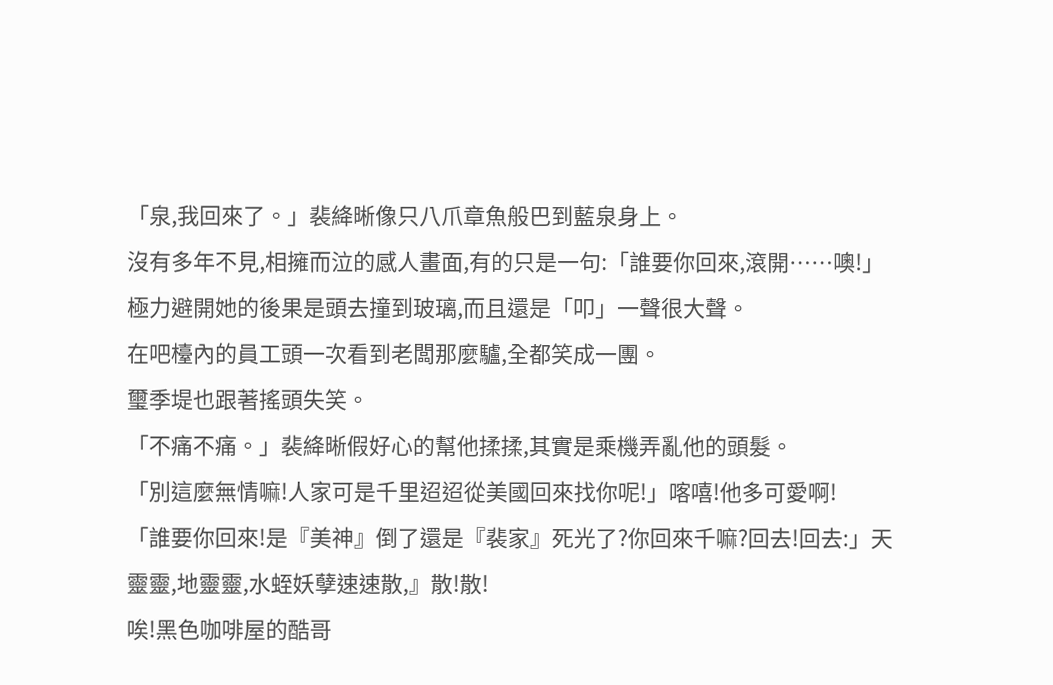「泉,我回來了。」裴絳晰像只八爪章魚般巴到藍泉身上。
沒有多年不見,相擁而泣的感人畫面,有的只是一句:「誰要你回來,滾開……噢!」極力避開她的後果是頭去撞到玻璃,而且還是「叩」一聲很大聲。
在吧檯內的員工頭一次看到老闆那麼驢,全都笑成一團。
璽季堤也跟著搖頭失笑。
「不痛不痛。」裴絳晰假好心的幫他揉揉,其實是乘機弄亂他的頭髮。
「別這麼無情嘛!人家可是千里迢迢從美國回來找你呢!」喀嘻!他多可愛啊!
「誰要你回來!是『美神』倒了還是『裴家』死光了?你回來千嘛?回去!回去:」天靈靈,地靈靈,水蛭妖孽速速散,』散!散!
唉!黑色咖啡屋的酷哥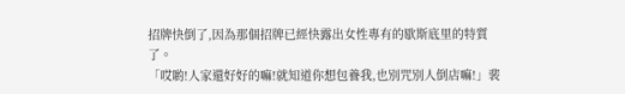招牌快倒了,因為那個招牌已經快露出女性專有的歇斯底里的特質了。
「哎喲!人家還好好的嘛!就知道你想包養我,也別咒別人倒店嘛!」裴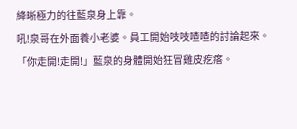絳晰極力的往藍泉身上靠。
吼!泉哥在外面養小老婆。員工開始吱吱喳喳的討論起來。
「你走開!走開!」藍泉的身體開始狂冒雞皮疙瘩。